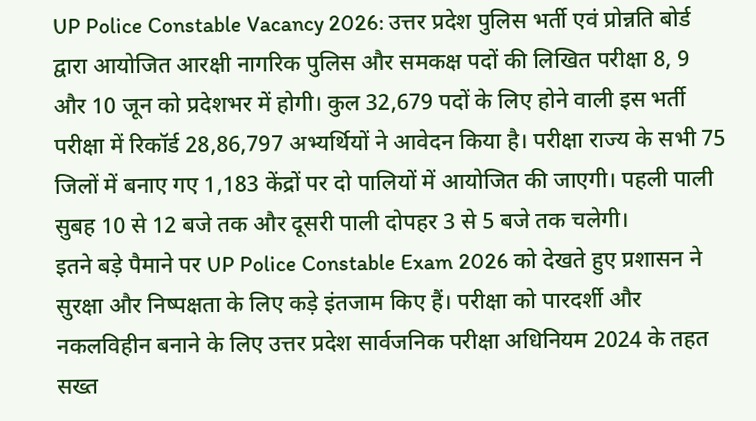UP Police Constable Vacancy 2026: उत्तर प्रदेश पुलिस भर्ती एवं प्रोन्नति बोर्ड द्वारा आयोजित आरक्षी नागरिक पुलिस और समकक्ष पदों की लिखित परीक्षा 8, 9 और 10 जून को प्रदेशभर में होगी। कुल 32,679 पदों के लिए होने वाली इस भर्ती परीक्षा में रिकॉर्ड 28,86,797 अभ्यर्थियों ने आवेदन किया है। परीक्षा राज्य के सभी 75 जिलों में बनाए गए 1,183 केंद्रों पर दो पालियों में आयोजित की जाएगी। पहली पाली सुबह 10 से 12 बजे तक और दूसरी पाली दोपहर 3 से 5 बजे तक चलेगी।
इतने बड़े पैमाने पर UP Police Constable Exam 2026 को देखते हुए प्रशासन ने सुरक्षा और निष्पक्षता के लिए कड़े इंतजाम किए हैं। परीक्षा को पारदर्शी और नकलविहीन बनाने के लिए उत्तर प्रदेश सार्वजनिक परीक्षा अधिनियम 2024 के तहत सख्त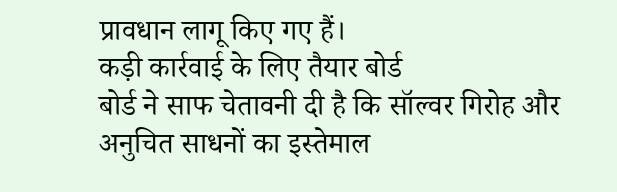प्रावधान लागू किए गए हैं।
कड़ी कार्रवाई के लिए तैयार बोर्ड
बोर्ड ने साफ चेतावनी दी है कि सॉल्वर गिरोह और अनुचित साधनों का इस्तेमाल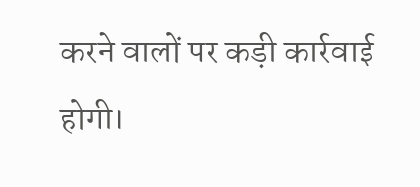करने वालों पर कड़ी कार्रवाई होगी।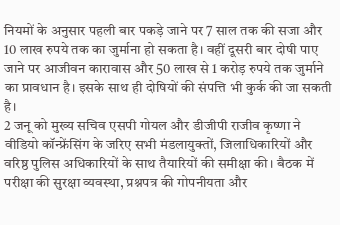नियमों के अनुसार पहली बार पकड़े जाने पर 7 साल तक की सजा और 10 लाख रुपये तक का जुर्माना हो सकता है। वहीं दूसरी बार दोषी पाए जाने पर आजीवन कारावास और 50 लाख से 1 करोड़ रुपये तक जुर्माने का प्रावधान है। इसके साथ ही दोषियों की संपत्ति भी कुर्क की जा सकती है।
2 जनू को मुख्य सचिव एसपी गोयल और डीजीपी राजीव कृष्णा ने वीडियो कॉन्फ्रेंसिंग के जरिए सभी मंडलायुक्तों, जिलाधिकारियों और वरिष्ठ पुलिस अधिकारियों के साथ तैयारियों की समीक्षा की। बैठक में परीक्षा की सुरक्षा व्यवस्था, प्रश्नपत्र की गोपनीयता और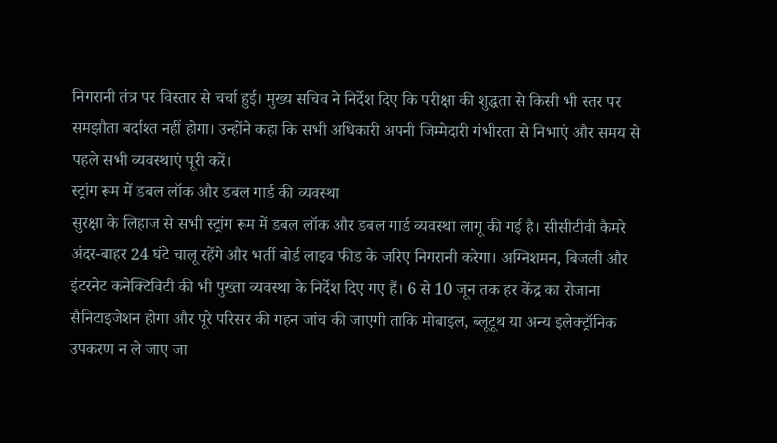निगरानी तंत्र पर विस्तार से चर्चा हुई। मुख्य सचिव ने निर्देश दिए कि परीक्षा की शुद्धता से किसी भी स्तर पर समझौता बर्दाश्त नहीं होगा। उन्होंने कहा कि सभी अधिकारी अपनी जिम्मेदारी गंभीरता से निभाएं और समय से पहले सभी व्यवस्थाएं पूरी करें।
स्ट्रांग रूम में डबल लॉक और डबल गार्ड की व्यवस्था
सुरक्षा के लिहाज से सभी स्ट्रांग रूम में डबल लॉक और डबल गार्ड व्यवस्था लागू की गई है। सीसीटीवी कैमरे अंदर-बाहर 24 घंटे चालू रहेंगे और भर्ती बोर्ड लाइव फीड के जरिए निगरानी करेगा। अग्निशमन, बिजली और इंटरनेट कनेक्टिविटी की भी पुख्ता व्यवस्था के निर्देश दिए गए हैं। 6 से 10 जून तक हर केंद्र का रोजाना सैनिटाइजेशन होगा और पूरे परिसर की गहन जांच की जाएगी ताकि मोबाइल, ब्लूटूथ या अन्य इलेक्ट्रॉनिक उपकरण न ले जाए जा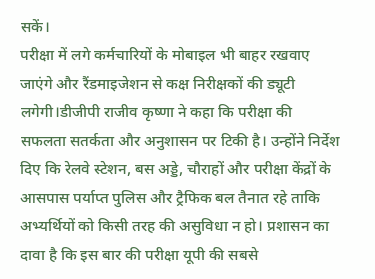सकें।
परीक्षा में लगे कर्मचारियों के मोबाइल भी बाहर रखवाए जाएंगे और रैंडमाइजेशन से कक्ष निरीक्षकों की ड्यूटी लगेगी।डीजीपी राजीव कृष्णा ने कहा कि परीक्षा की सफलता सतर्कता और अनुशासन पर टिकी है। उन्होंने निर्देश दिए कि रेलवे स्टेशन, बस अड्डे, चौराहों और परीक्षा केंद्रों के आसपास पर्याप्त पुलिस और ट्रैफिक बल तैनात रहे ताकि अभ्यर्थियों को किसी तरह की असुविधा न हो। प्रशासन का दावा है कि इस बार की परीक्षा यूपी की सबसे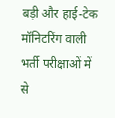बड़ी और हाई-टेक मॉनिटरिंग वाली भर्ती परीक्षाओं में से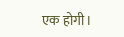एक होगी।